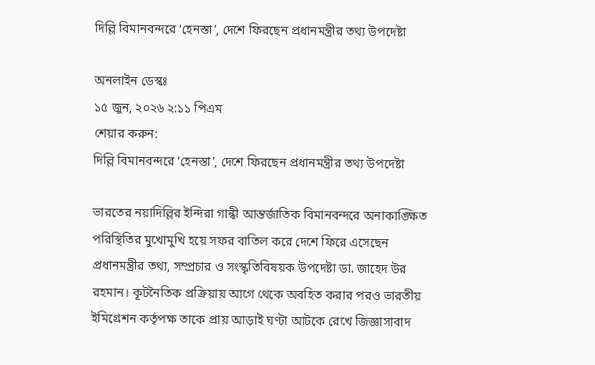দিল্লি বিমানবন্দরে ‘হেনস্তা’, দেশে ফিরছেন প্রধানমন্ত্রীর তথ্য উপদেষ্টা

অনলাইন ডেস্কঃ
১৫ জুন, ২০২৬ ২:১১ পিএম
শেয়ার করুন:
দিল্লি বিমানবন্দরে ‘হেনস্তা’, দেশে ফিরছেন প্রধানমন্ত্রীর তথ্য উপদেষ্টা

ভারতের নয়াদিল্লির ইন্দিরা গান্ধী আন্তর্জাতিক বিমানবন্দরে অনাকাঙ্ক্ষিত পরিস্থিতির মুখোমুখি হয়ে সফর বাতিল করে দেশে ফিরে এসেছেন প্রধানমন্ত্রীর তথ্য, সম্প্রচার ও সংস্কৃতিবিষয়ক উপদেষ্টা ডা. জাহেদ উর রহমান। কূটনৈতিক প্রক্রিয়ায় আগে থেকে অবহিত করার পরও ভারতীয় ইমিগ্রেশন কর্তৃপক্ষ তাকে প্রায় আড়াই ঘণ্টা আটকে রেখে জিজ্ঞাসাবাদ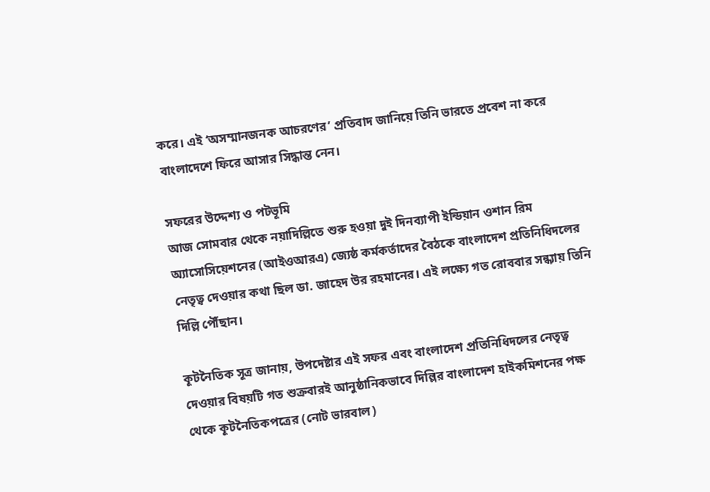করে। এই ‘অসম্মানজনক আচরণের’ প্রতিবাদ জানিয়ে তিনি ভারতে প্রবেশ না করে বাংলাদেশে ফিরে আসার সিদ্ধান্ত নেন।

সফরের উদ্দেশ্য ও পটভূমি
আজ সোমবার থেকে নয়াদিল্লিতে শুরু হওয়া দুই দিনব্যাপী ইন্ডিয়ান ওশান রিম অ্যাসোসিয়েশনের (আইওআরএ) জ্যেষ্ঠ কর্মকর্তাদের বৈঠকে বাংলাদেশ প্রতিনিধিদলের নেতৃত্ব দেওয়ার কথা ছিল ডা. জাহেদ উর রহমানের। এই লক্ষ্যে গত রোববার সন্ধ্যায় তিনি দিল্লি পৌঁছান।

কূটনৈতিক সূত্র জানায়, উপদেষ্টার এই সফর এবং বাংলাদেশ প্রতিনিধিদলের নেতৃত্ব দেওয়ার বিষয়টি গত শুক্রবারই আনুষ্ঠানিকভাবে দিল্লির বাংলাদেশ হাইকমিশনের পক্ষ থেকে কূটনৈতিকপত্রের (নোট ভারবাল)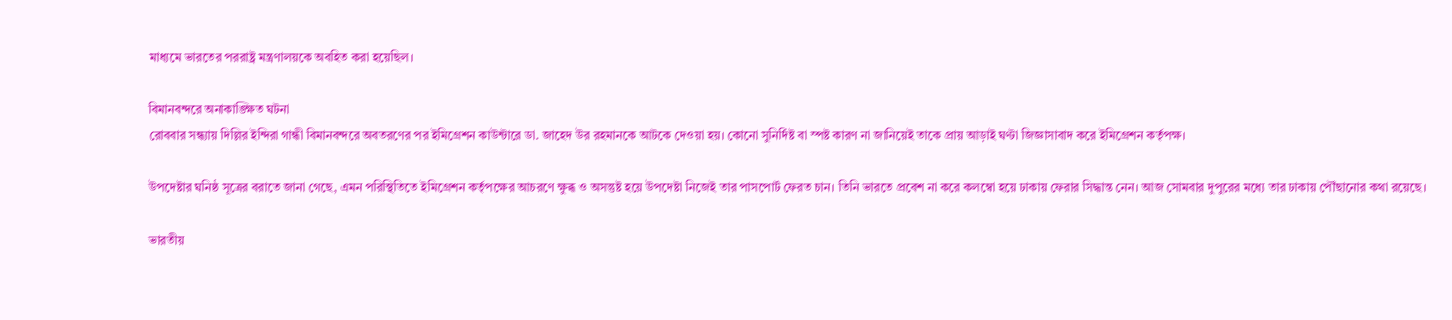মাধ্যমে ভারতের পররাষ্ট্র মন্ত্রণালয়কে অবহিত করা হয়েছিল।

বিমানবন্দরে অনাকাঙ্ক্ষিত ঘটনা
রোববার সন্ধ্যায় দিল্লির ইন্দিরা গান্ধী বিমানবন্দরে অবতরণের পর ইমিগ্রেশন কাউন্টারে ডা. জাহেদ উর রহমানকে আটকে দেওয়া হয়। কোনো সুনির্দিষ্ট বা স্পষ্ট কারণ না জানিয়েই তাকে প্রায় আড়াই ঘণ্টা জিজ্ঞাসাবাদ করে ইমিগ্রেশন কর্তৃপক্ষ।

উপদেষ্টার ঘনিষ্ঠ সূত্রের বরাতে জানা গেছে, এমন পরিস্থিতিতে ইমিগ্রেশন কর্তৃপক্ষের আচরণে ক্ষুব্ধ ও অসন্তুষ্ট হয়ে উপদেষ্টা নিজেই তার পাসপোর্ট ফেরত চান। তিনি ভারতে প্রবেশ না করে কলম্বো হয়ে ঢাকায় ফেরার সিদ্ধান্ত নেন। আজ সোমবার দুপুরের মধ্যে তার ঢাকায় পৌঁছানোর কথা রয়েছে।

ভারতীয়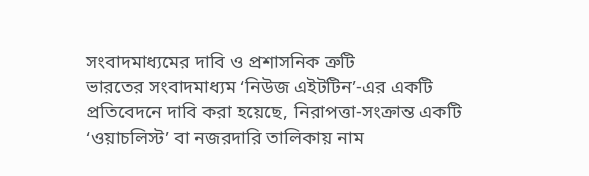সংবাদমাধ্যমের দাবি ও প্রশাসনিক ত্রুটি
ভারতের সংবাদমাধ্যম ‘নিউজ এইটটিন’-এর একটি প্রতিবেদনে দাবি করা হয়েছে, নিরাপত্তা-সংক্রান্ত একটি ‘ওয়াচলিস্ট’ বা নজরদারি তালিকায় নাম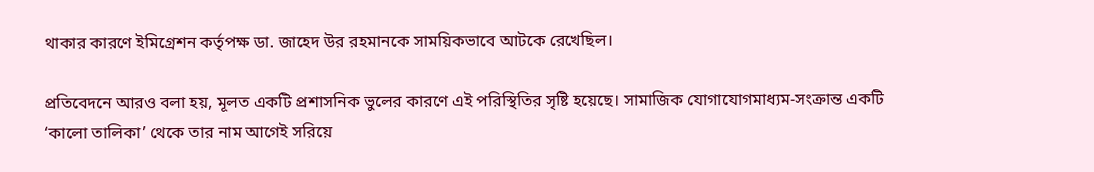থাকার কারণে ইমিগ্রেশন কর্তৃপক্ষ ডা. জাহেদ উর রহমানকে সাময়িকভাবে আটকে রেখেছিল।

প্রতিবেদনে আরও বলা হয়, মূলত একটি প্রশাসনিক ভুলের কারণে এই পরিস্থিতির সৃষ্টি হয়েছে। সামাজিক যোগাযোগমাধ্যম-সংক্রান্ত একটি ‘কালো তালিকা’ থেকে তার নাম আগেই সরিয়ে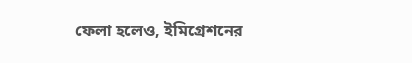ফেলা হলেও, ইমিগ্রেশনের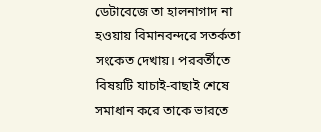ডেটাবেজে তা হালনাগাদ না হওয়ায় বিমানবন্দরে সতর্কতা সংকেত দেখায়। পরবর্তীতে বিষয়টি যাচাই-বাছাই শেষে সমাধান করে তাকে ভারতে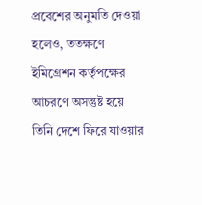প্রবেশের অনুমতি দেওয়া হলেও, ততক্ষণে ইমিগ্রেশন কর্তৃপক্ষের আচরণে অসন্তুষ্ট হয়ে তিনি দেশে ফিরে যাওয়ার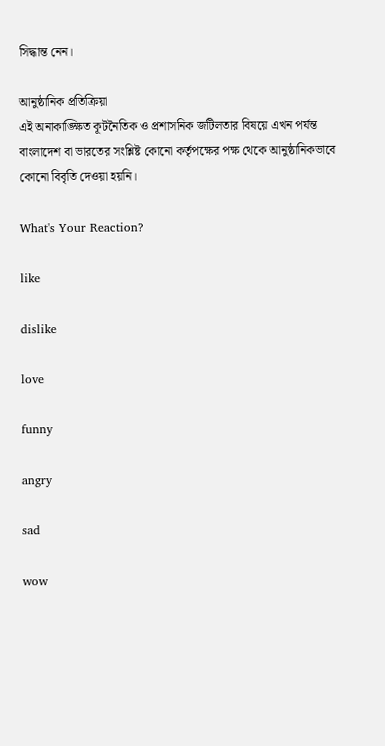সিদ্ধান্ত নেন।

আনুষ্ঠানিক প্রতিক্রিয়া
এই অনাকাঙ্ক্ষিত কূটনৈতিক ও প্রশাসনিক জটিলতার বিষয়ে এখন পর্যন্ত বাংলাদেশ বা ভারতের সংশ্লিষ্ট কোনো কর্তৃপক্ষের পক্ষ থেকে আনুষ্ঠানিকভাবে কোনো বিবৃতি দেওয়া হয়নি।

What's Your Reaction?

like

dislike

love

funny

angry

sad

wow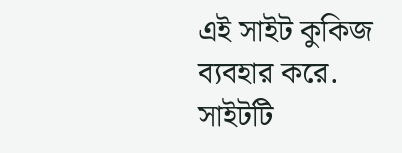এই সাইট কুকিজ ব্যবহার করে. সাইটটি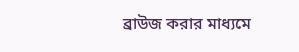ব্রাউজ করার মাধ্যমে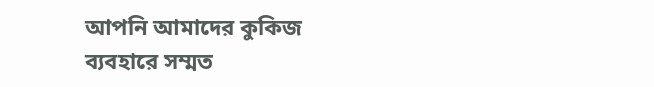আপনি আমাদের কুকিজ ব্যবহারে সম্মত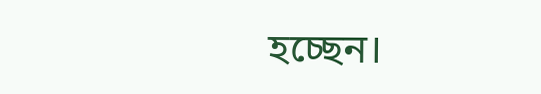হচ্ছেন।